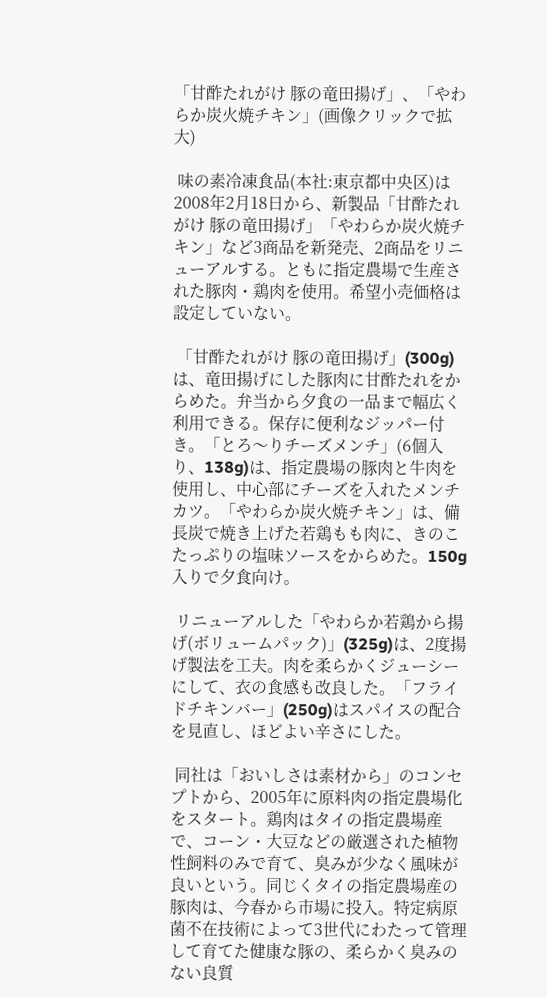「甘酢たれがけ 豚の竜田揚げ」、「やわらか炭火焼チキン」(画像クリックで拡大)

 味の素冷凍食品(本社:東京都中央区)は2008年2月18日から、新製品「甘酢たれがけ 豚の竜田揚げ」「やわらか炭火焼チキン」など3商品を新発売、2商品をリニューアルする。ともに指定農場で生産された豚肉・鶏肉を使用。希望小売価格は設定していない。

 「甘酢たれがけ 豚の竜田揚げ」(300g)は、竜田揚げにした豚肉に甘酢たれをからめた。弁当から夕食の一品まで幅広く利用できる。保存に便利なジッパー付き。「とろ〜りチーズメンチ」(6個入り、138g)は、指定農場の豚肉と牛肉を使用し、中心部にチーズを入れたメンチカツ。「やわらか炭火焼チキン」は、備長炭で焼き上げた若鶏もも肉に、きのこたっぷりの塩味ソースをからめた。150g入りで夕食向け。

 リニューアルした「やわらか若鶏から揚げ(ボリュームパック)」(325g)は、2度揚げ製法を工夫。肉を柔らかくジューシーにして、衣の食感も改良した。「フライドチキンバー」(250g)はスパイスの配合を見直し、ほどよい辛さにした。

 同社は「おいしさは素材から」のコンセプトから、2005年に原料肉の指定農場化をスタート。鶏肉はタイの指定農場産で、コーン・大豆などの厳選された植物性飼料のみで育て、臭みが少なく風味が良いという。同じくタイの指定農場産の豚肉は、今春から市場に投入。特定病原菌不在技術によって3世代にわたって管理して育てた健康な豚の、柔らかく臭みのない良質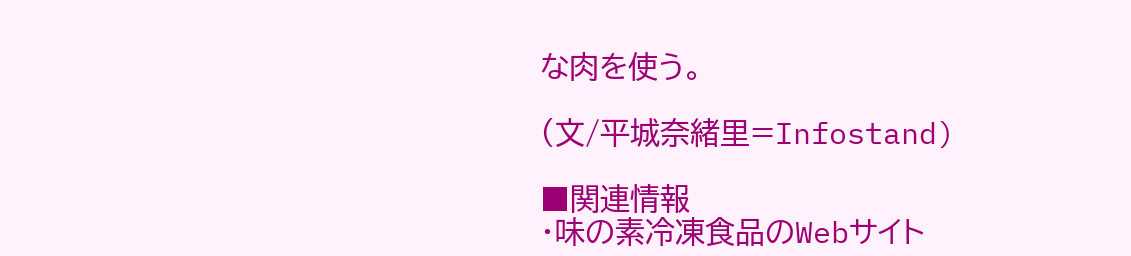な肉を使う。

(文/平城奈緒里=Infostand)

■関連情報
・味の素冷凍食品のWebサイト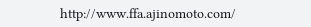http://www.ffa.ajinomoto.com/